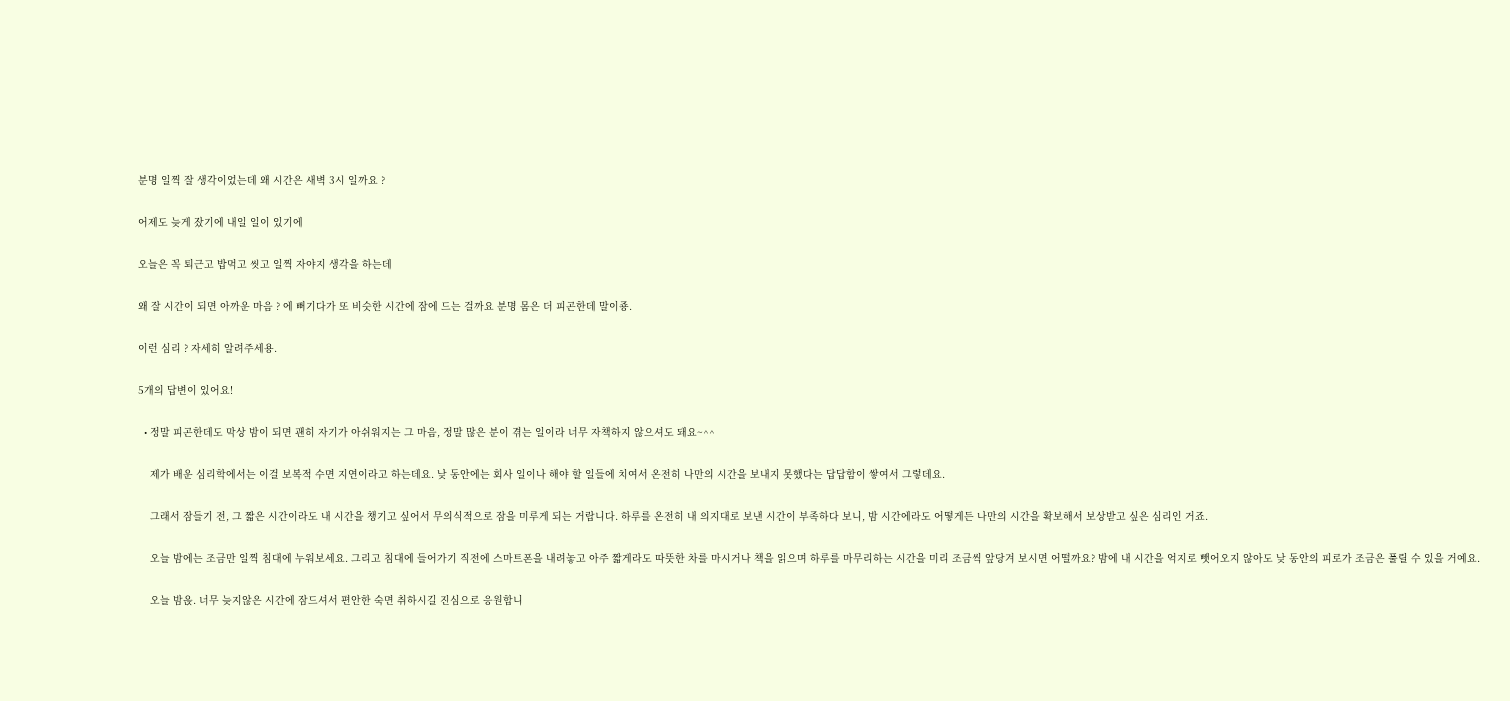분명 일찍 잘 생각이었는데 왜 시간은 새벽 3시 일까요 ?

어제도 늦게 잤기에 내일 일이 있기에

오늘은 꼭 퇴근고 밥먹고 씻고 일찍 자야지 생각을 하는데

왜 잘 시간이 되면 아까운 마음 ? 에 뻐기다가 또 비슷한 시간에 잠에 드는 걸까요 분명 몸은 더 피곤한데 말이죵.

이런 심리 ? 자세히 알려주세용.

5개의 답변이 있어요!

  • 정말 피곤한데도 막상 밤이 되면 괜히 자기가 아쉬워지는 그 마음, 정말 많은 분이 겪는 일이라 너무 자책하지 않으셔도 돼요~^^

    제가 배운 심리학에서는 이걸 보복적 수면 지연이라고 하는데요. 낮 동안에는 회사 일이나 해야 할 일들에 치여서 온전히 나만의 시간을 보내지 못했다는 답답함이 쌓여서 그렇데요.

    그래서 잠들기 전, 그 짧은 시간이라도 내 시간을 챙기고 싶어서 무의식적으로 잠을 미루게 되는 거랍니다. 하루를 온전히 내 의지대로 보낸 시간이 부족하다 보니, 밤 시간에라도 어떻게든 나만의 시간을 확보해서 보상받고 싶은 심리인 거죠.

    오늘 밤에는 조금만 일찍 침대에 누워보세요. 그리고 침대에 들어가기 직전에 스마트폰을 내려놓고 아주 짧게라도 따뜻한 차를 마시거나 책을 읽으며 하루를 마무리하는 시간을 미리 조금씩 앞당겨 보시면 어떨까요? 밤에 내 시간을 억지로 뺏어오지 않아도 낮 동안의 피로가 조금은 풀릴 수 있을 거예요.

    오늘 밤읁. 너무 늦지않은 시간에 잠드셔서 편안한 숙면 취하시길 진심으로 응원합니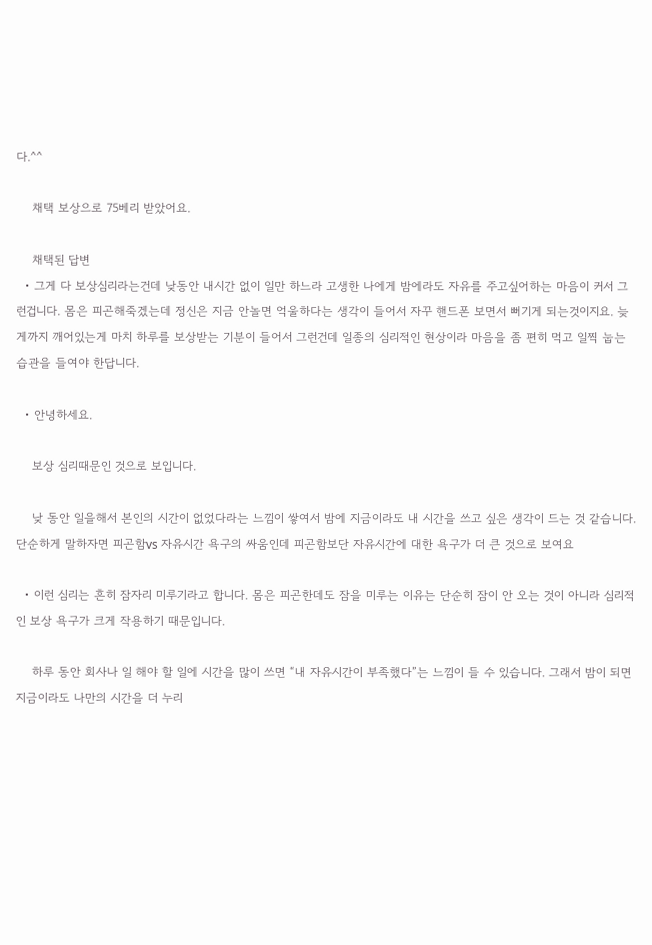다.^^

    채택 보상으로 75베리 받았어요.

    채택된 답변
  • 그게 다 보상심리라는건데 낮동안 내시간 없이 일만 하느라 고생한 나에게 밤에라도 자유를 주고싶어하는 마음이 커서 그런겁니다. 몸은 피곤해죽겠는데 정신은 지금 안놀면 억울하다는 생각이 들어서 자꾸 핸드폰 보면서 뻐기게 되는것이지요. 늦게까지 깨어있는게 마치 하루를 보상받는 기분이 들어서 그런건데 일종의 심리적인 현상이라 마음을 좀 편히 먹고 일찍 눕는 습관을 들여야 한답니다.

  • 안녕하세요.

    보상 심리때문인 것으로 보입니다.

    낮 동안 일을해서 본인의 시간이 없었다라는 느낌이 쌓여서 밤에 지금이라도 내 시간을 쓰고 싶은 생각이 드는 것 같습니다. 단순하게 말하자면 피곤함vs 자유시간 욕구의 싸움인데 피곤함보단 자유시간에 대한 욕구가 더 큰 것으로 보여요

  • 이런 심리는 흔히 잠자리 미루기라고 합니다. 몸은 피곤한데도 잠을 미루는 이유는 단순히 잠이 안 오는 것이 아니라 심리적인 보상 욕구가 크게 작용하기 때문입니다.

    하루 동안 회사나 일 해야 할 일에 시간을 많이 쓰면 “내 자유시간이 부족했다”는 느낌이 들 수 있습니다. 그래서 밤이 되면 지금이라도 나만의 시간을 더 누리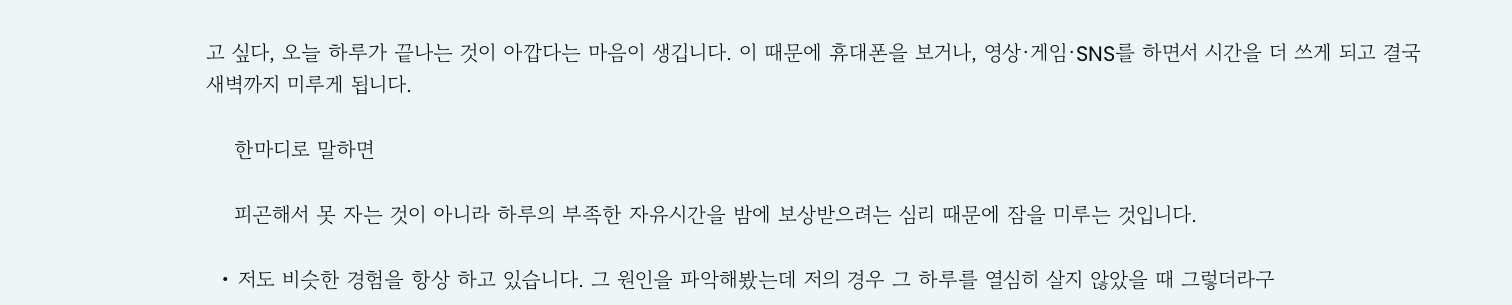고 싶다, 오늘 하루가 끝나는 것이 아깝다는 마음이 생깁니다. 이 때문에 휴대폰을 보거나, 영상·게임·SNS를 하면서 시간을 더 쓰게 되고 결국 새벽까지 미루게 됩니다.

    한마디로 말하면

    피곤해서 못 자는 것이 아니라 하루의 부족한 자유시간을 밤에 보상받으려는 심리 때문에 잠을 미루는 것입니다.

  • 저도 비슷한 경험을 항상 하고 있습니다. 그 원인을 파악해봤는데 저의 경우 그 하루를 열심히 살지 않았을 때 그렇더라구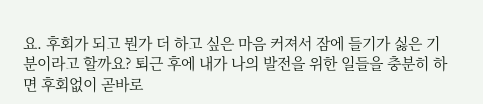요. 후회가 되고 뭔가 더 하고 싶은 마음 커져서 잠에 들기가 싫은 기분이라고 할까요? 퇴근 후에 내가 나의 발전을 위한 일들을 충분히 하면 후회없이 곧바로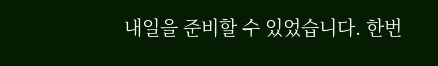내일을 준비할 수 있었습니다. 한번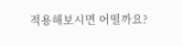적용해보시면 어떨까요?